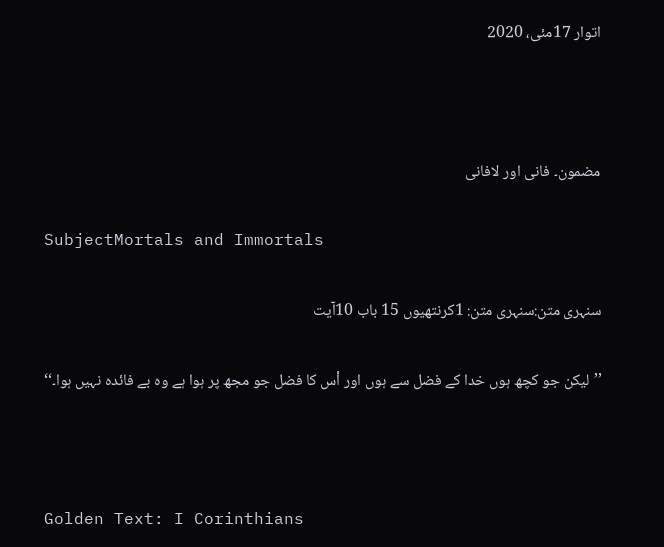اتوار 17مئی، 2020



مضمون۔ فانی اور لافانی

SubjectMortals and Immortals

سنہری متن:سنہری متن: 1کرنتھیوں 15 باب 10آیت

’’لیکن جو کچھ ہوں خدا کے فضل سے ہوں اور اْس کا فضل جو مجھ پر ہوا ہے وہ بے فائدہ نہیں ہوا۔‘‘



Golden Text: I Corinthians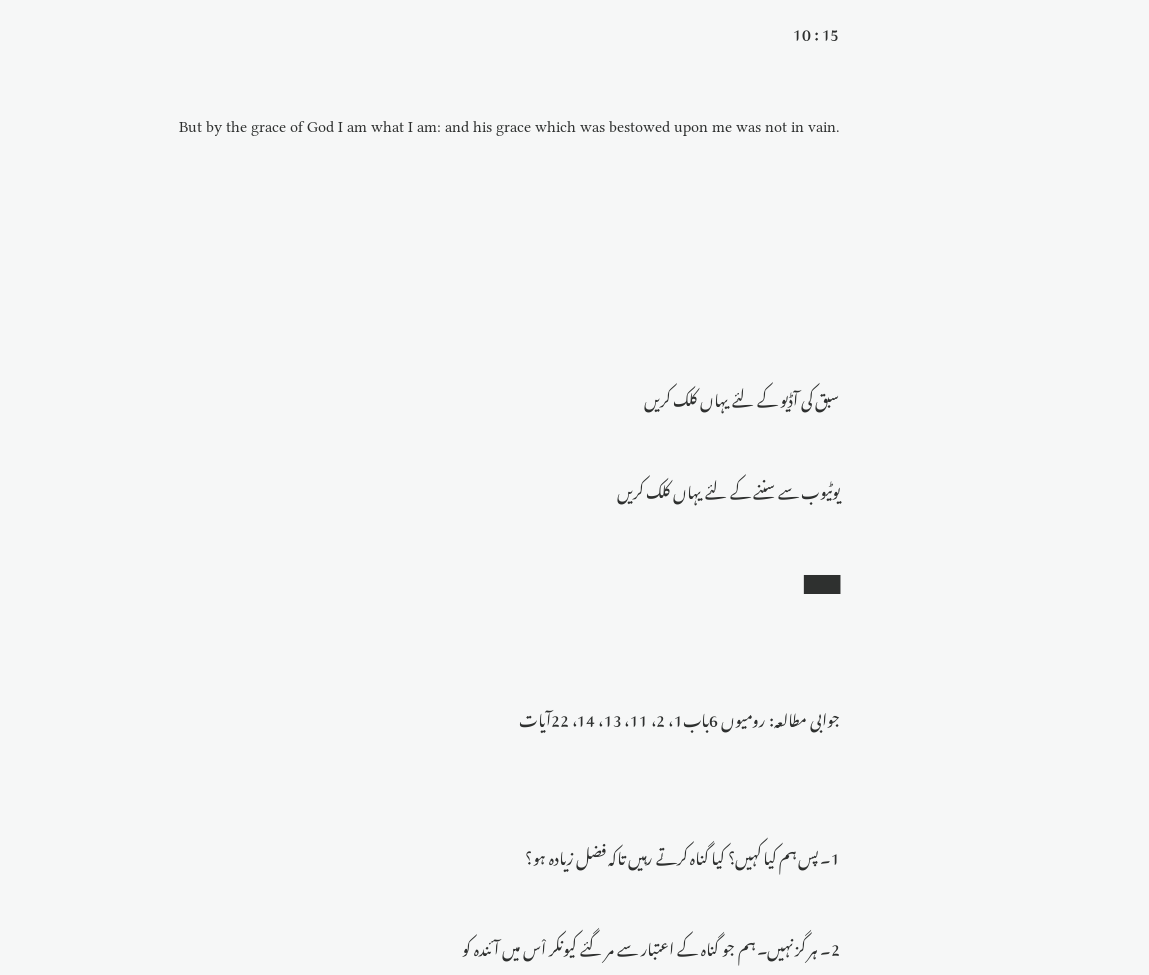15 : 10

But by the grace of God I am what I am: and his grace which was bestowed upon me was not in vain.





سبق کی آڈیو کے لئے یہاں کلک کریں

یوٹیوب سے سننے کے لئے یہاں کلک کریں

███


جوابی مطالعہ: رومیوں 6باب1، 2، 11، 13، 14، 22آیات


1۔ پس ہم کیا کہیں؟ کیا گناہ کرتے رہیں تاکہ فضل زیادہ ہو؟

2۔ ہر گز نہیں۔ ہم جو گناہ کے اعتبار سے مر گئے کیونکر اْس میں آئندہ کو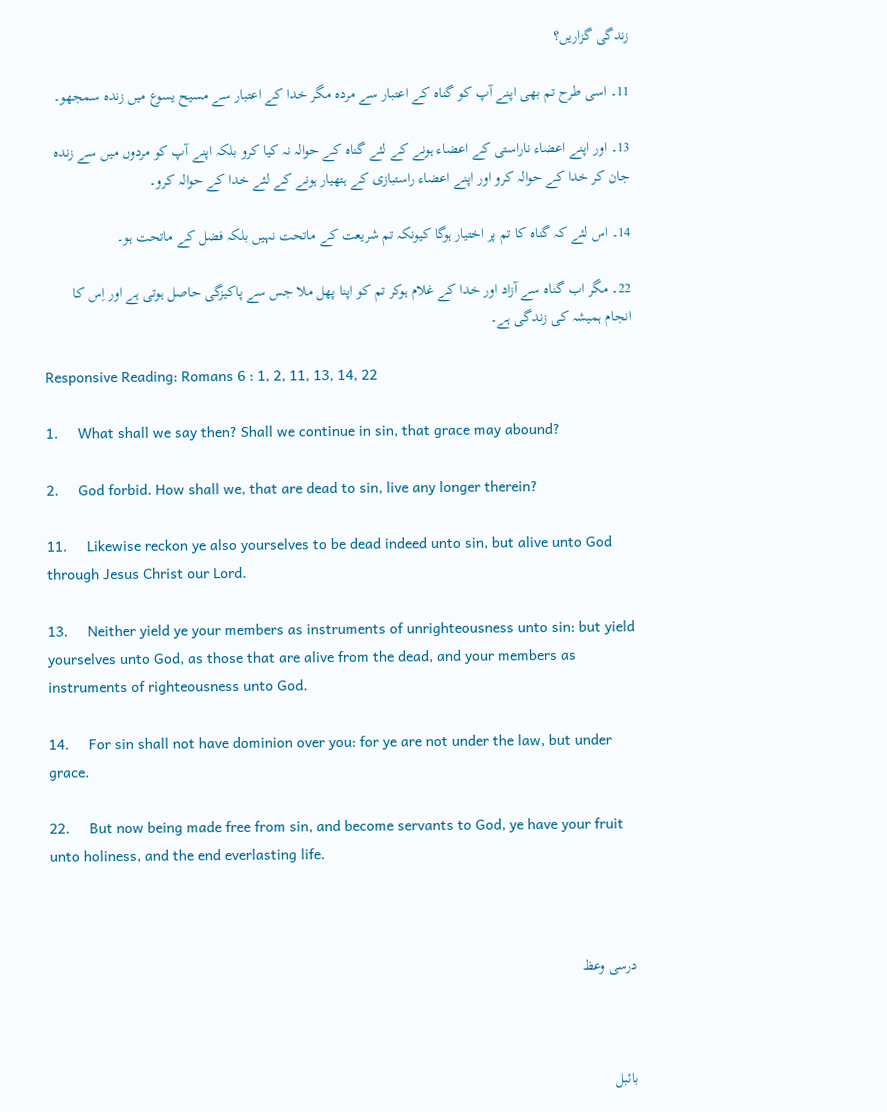زندگی گزاریں؟

11۔ اسی طرح تم بھی اپنے آپ کو گناہ کے اعتبار سے مردہ مگر خدا کے اعتبار سے مسیح یسوع میں زندہ سمجھو۔

13۔ اور اپنے اعضاء ناراستی کے اعضاء ہونے کے لئے گناہ کے حوالہ نہ کیا کرو بلکہ اپنے آپ کو مردوں میں سے زندہ جان کر خدا کے حوالہ کرو اور اپنے اعضاء راستبازی کے ہتھیار ہونے کے لئے خدا کے حوالہ کرو۔

14۔ اس لئے کہ گناہ کا تم پر اختیار ہوگا کیونکہ تم شریعت کے ماتحت نہیں بلکہ فضل کے ماتحت ہو۔

22۔ مگر اب گناہ سے آزاد اور خدا کے غلام ہوکر تم کو اپنا پھل ملا جس سے پاکیزگی حاصل ہوتی ہے اور اِس کا انجام ہمیشہ کی زندگی ہے۔

Responsive Reading: Romans 6 : 1, 2, 11, 13, 14, 22

1.     What shall we say then? Shall we continue in sin, that grace may abound?

2.     God forbid. How shall we, that are dead to sin, live any longer therein?

11.     Likewise reckon ye also yourselves to be dead indeed unto sin, but alive unto God through Jesus Christ our Lord.

13.     Neither yield ye your members as instruments of unrighteousness unto sin: but yield yourselves unto God, as those that are alive from the dead, and your members as instruments of righteousness unto God.

14.     For sin shall not have dominion over you: for ye are not under the law, but under grace.

22.     But now being made free from sin, and become servants to God, ye have your fruit unto holiness, and the end everlasting life.



درسی وعظ



بائبل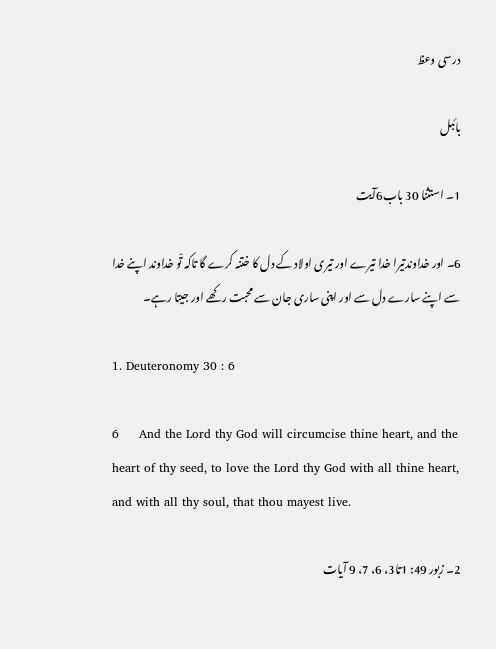درسی وعظ

بائبل

1۔ استثنا 30 باب6آیت

6۔ اور خداوندتیرا خدا تیرے اور تیری اولاد کے دل کا ختنہ کرے گا تاکہ تْو خداوند اپنے خدا سے اپنے سارے دل سے اور اپنی ساری جان سے محبت رکھے اور جیتا رہے۔

1. Deuteronomy 30 : 6

6     And the Lord thy God will circumcise thine heart, and the heart of thy seed, to love the Lord thy God with all thine heart, and with all thy soul, that thou mayest live.

2۔ زبور 49: 1تا3، 6، 7، 9 آیات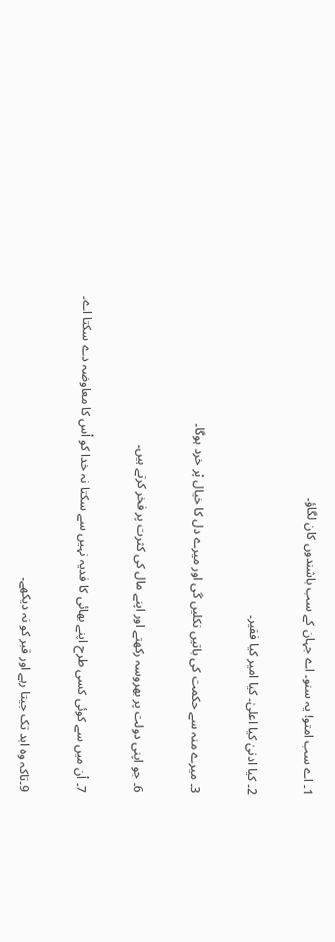1۔ اے سب امتو! یہ سنو۔ اے جہان کے سب باشندوں کان لگاؤ۔

2۔ کیا ادنیٰ کیا اعلیٰ۔ کیا امیر کیا فقیر۔

3۔ میرے منہ سے حکمت کی باتیں نکلیں گی اور میرے دل کا خیال پْر خرد ہوگا۔

6۔ جو اپنی دولت پر بھروسہ رکھتے اور اپنے مال کی کثرت پر فخر کرتے ہیں۔

7۔ اْن میں سے کوئی کسی طرح اپنے بھائی کا فدیہ نہیں سے سکتا نہ خدا کو اْس کا معاوضہ دے سکتا اے۔

9۔تاکہ وہ ابد تک جیتا رہے اور قبر کو نہ دیکھے۔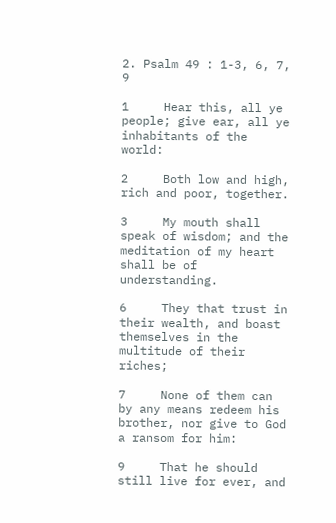2. Psalm 49 : 1-3, 6, 7, 9

1     Hear this, all ye people; give ear, all ye inhabitants of the world:

2     Both low and high, rich and poor, together.

3     My mouth shall speak of wisdom; and the meditation of my heart shall be of understanding.

6     They that trust in their wealth, and boast themselves in the multitude of their riches;

7     None of them can by any means redeem his brother, nor give to God a ransom for him:

9     That he should still live for ever, and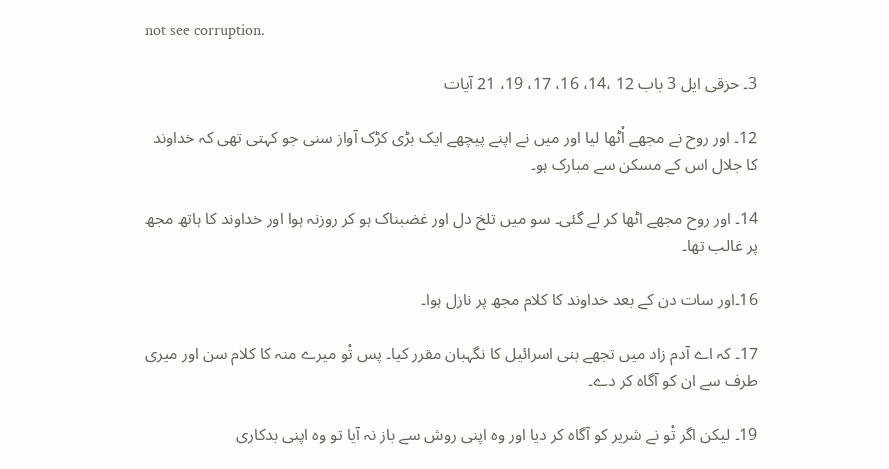not see corruption.

3۔ حزقی ایل 3 باب 12 ،14، 16، 17، 19، 21 آیات

12۔ اور روح نے مجھے اْٹھا لیا اور میں نے اپنے پیچھے ایک بڑی کڑک آواز سنی جو کہتی تھی کہ خداوند کا جلال اس کے مسکن سے مبارک ہو۔

14۔ اور روح مجھے اٹھا کر لے گئی۔ سو میں تلخ دل اور غضبناک ہو کر روزنہ ہوا اور خداوند کا ہاتھ مجھ پر غالب تھا۔

16۔اور سات دن کے بعد خداوند کا کلام مجھ پر نازل ہوا۔

17۔ کہ اے آدم زاد میں تجھے بنی اسرائیل کا نگہبان مقرر کیا۔ پس تْو میرے منہ کا کلام سن اور میری طرف سے ان کو آگاہ کر دے۔

19۔ لیکن اگر تْو نے شریر کو آگاہ کر دیا اور وہ اپنی روش سے باز نہ آیا تو وہ اپنی بدکاری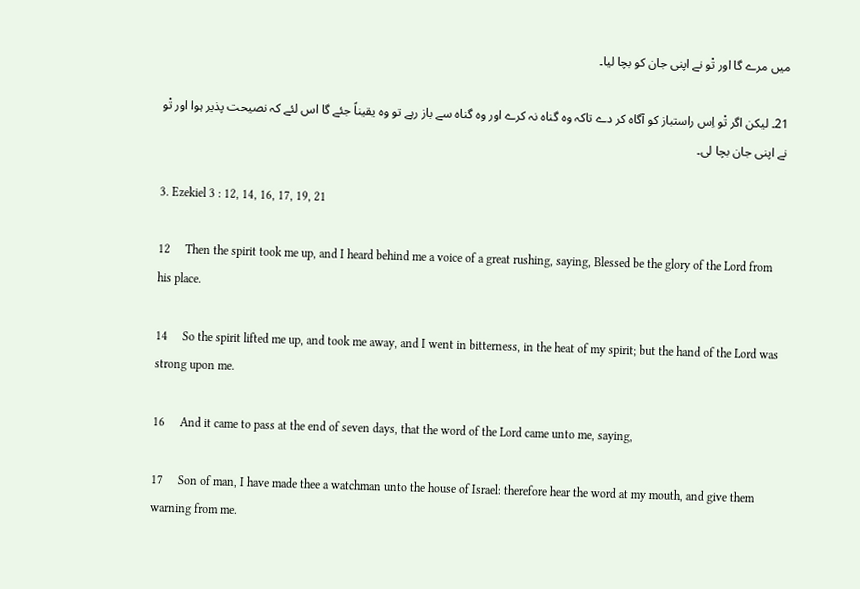میں مرے گا اور تْو نے اپنی جان کو بچا لیا۔

21۔ لیکن اگر تْو اِس راستباز کو آگاہ کر دے تاکہ وہ گناہ نہ کرے اور وہ گناہ سے باز رہے تو وہ یقیناً جئے گا اس لئے کہ نصیحت پذیر ہوا اور تْو نے اپنی جان بچا لی۔

3. Ezekiel 3 : 12, 14, 16, 17, 19, 21

12     Then the spirit took me up, and I heard behind me a voice of a great rushing, saying, Blessed be the glory of the Lord from his place.

14     So the spirit lifted me up, and took me away, and I went in bitterness, in the heat of my spirit; but the hand of the Lord was strong upon me.

16     And it came to pass at the end of seven days, that the word of the Lord came unto me, saying,

17     Son of man, I have made thee a watchman unto the house of Israel: therefore hear the word at my mouth, and give them warning from me.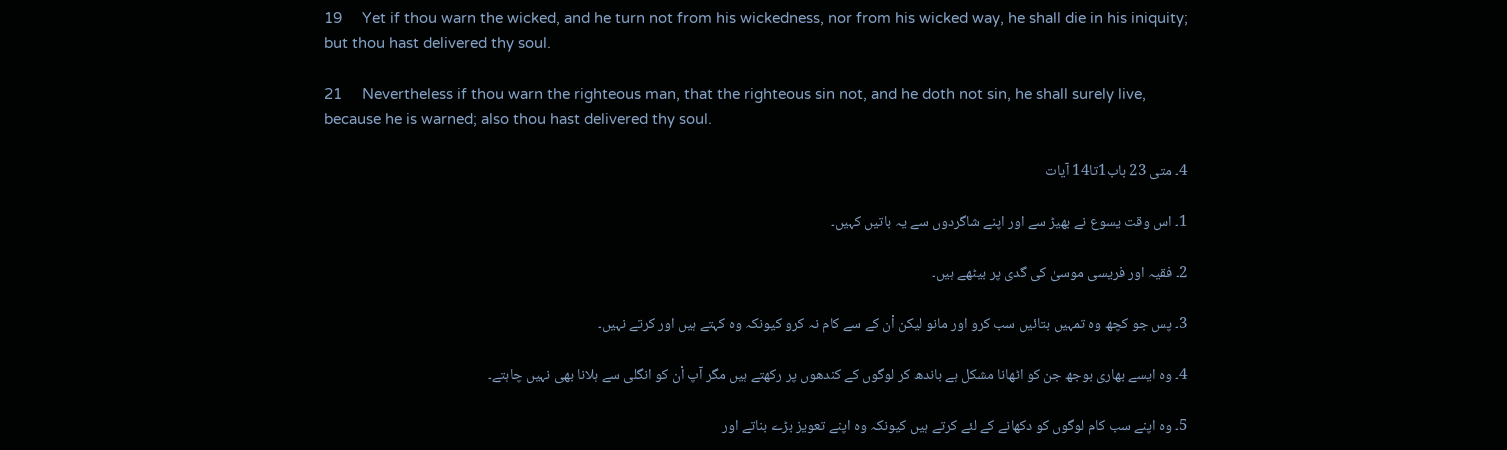19     Yet if thou warn the wicked, and he turn not from his wickedness, nor from his wicked way, he shall die in his iniquity; but thou hast delivered thy soul.

21     Nevertheless if thou warn the righteous man, that the righteous sin not, and he doth not sin, he shall surely live, because he is warned; also thou hast delivered thy soul.

4۔ متی 23 باب1تا14 آیات

1۔ اس وقت یسوع نے بھیڑ سے اور اپنے شاگردوں سے یہ باتیں کہیں۔

2۔ فقیہ اور فریسی موسیٰ کی گدی پر بیٹھے ہیں۔

3۔ پس جو کچھ وہ تمہیں بتائیں سب کرو اور مانو لیکن اْن کے سے کام نہ کرو کیونکہ وہ کہتے ہیں اور کرتے نہیں۔

4۔ وہ ایسے بھاری بوجھ جن کو اٹھانا مشکل ہے باندھ کر لوگوں کے کندھوں پر رکھتے ہیں مگر آپ اْن کو انگلی سے ہلانا بھی نہیں چاہتے۔

5۔ وہ اپنے سب کام لوگوں کو دکھانے کے لئے کرتے ہیں کیونکہ وہ اپنے تعویز بڑے بناتے اور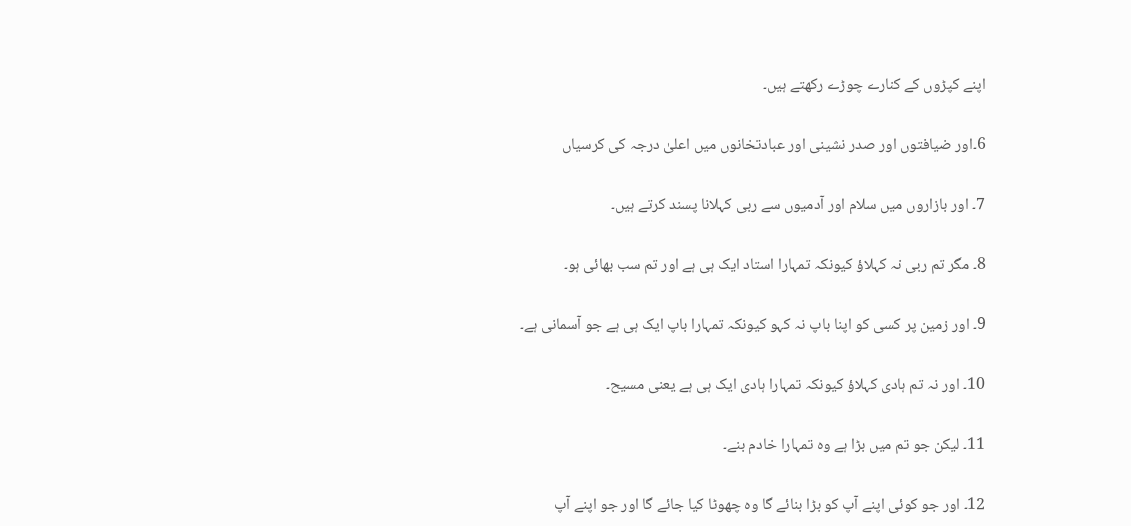اپنے کپڑوں کے کنارے چوڑے رکھتے ہیں۔

6۔اور ضیافتوں اور صدر نشینی اور عبادتخانوں میں اعلیٰ درجہ کی کرسیاں

7۔ اور بازاروں میں سلام اور آدمیوں سے ربی کہلانا پسند کرتے ہیں۔

8۔ مگر تم ربی نہ کہلاؤ کیونکہ تمہارا استاد ایک ہی ہے اور تم سب بھائی ہو۔

9۔ اور زمین پر کسی کو اپنا باپ نہ کہو کیونکہ تمہارا باپ ایک ہی ہے جو آسمانی ہے۔

10۔ اور نہ تم ہادی کہلاؤ کیونکہ تمہارا ہادی ایک ہی ہے یعنی مسیح۔

11۔ لیکن جو تم میں بڑا ہے وہ تمہارا خادم بنے۔

12۔ اور جو کوئی اپنے آپ کو بڑا بنائے گا وہ چھوٹا کیا جائے گا اور جو اپنے آپ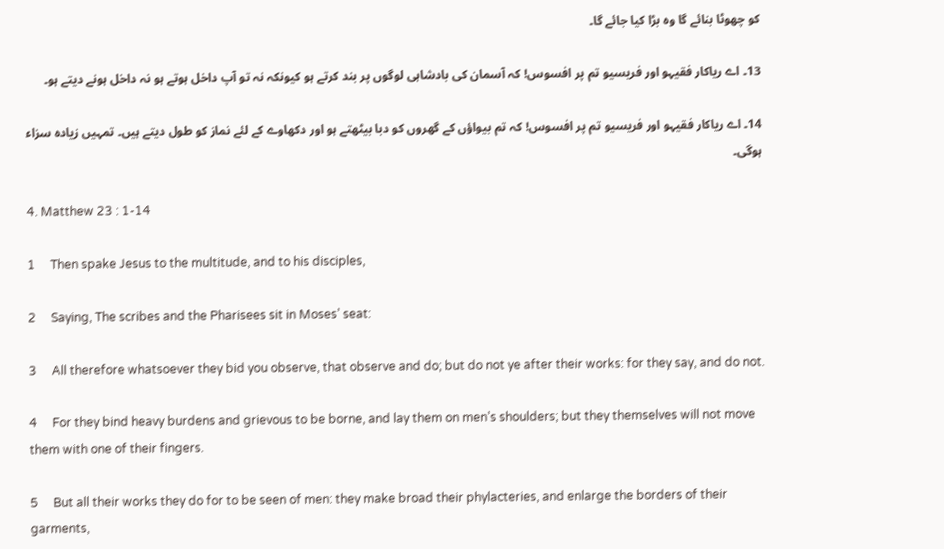کو چھوٹا بنائے گا وہ بڑا کیا جائے گا۔

13۔ اے ریاکار فقیہو اور فریسیو تم پر افسوس! کہ آسمان کی بادشاہی لوگوں پر بند کرتے ہو کیونکہ نہ تو آپ داخل ہوتے ہو نہ داخل ہونے دیتے ہو۔

14۔ اے ریاکار فقیہو اور فریسیو تم پر افسوس! کہ تم بیواؤں کے گھروں کو دبا بیٹھتے ہو اور دکھاوے کے لئے نماز کو طول دیتے ہیں۔ تمہیں زیادہ سزاء ہوگی۔

4. Matthew 23 : 1-14

1     Then spake Jesus to the multitude, and to his disciples,

2     Saying, The scribes and the Pharisees sit in Moses’ seat:

3     All therefore whatsoever they bid you observe, that observe and do; but do not ye after their works: for they say, and do not.

4     For they bind heavy burdens and grievous to be borne, and lay them on men’s shoulders; but they themselves will not move them with one of their fingers.

5     But all their works they do for to be seen of men: they make broad their phylacteries, and enlarge the borders of their garments,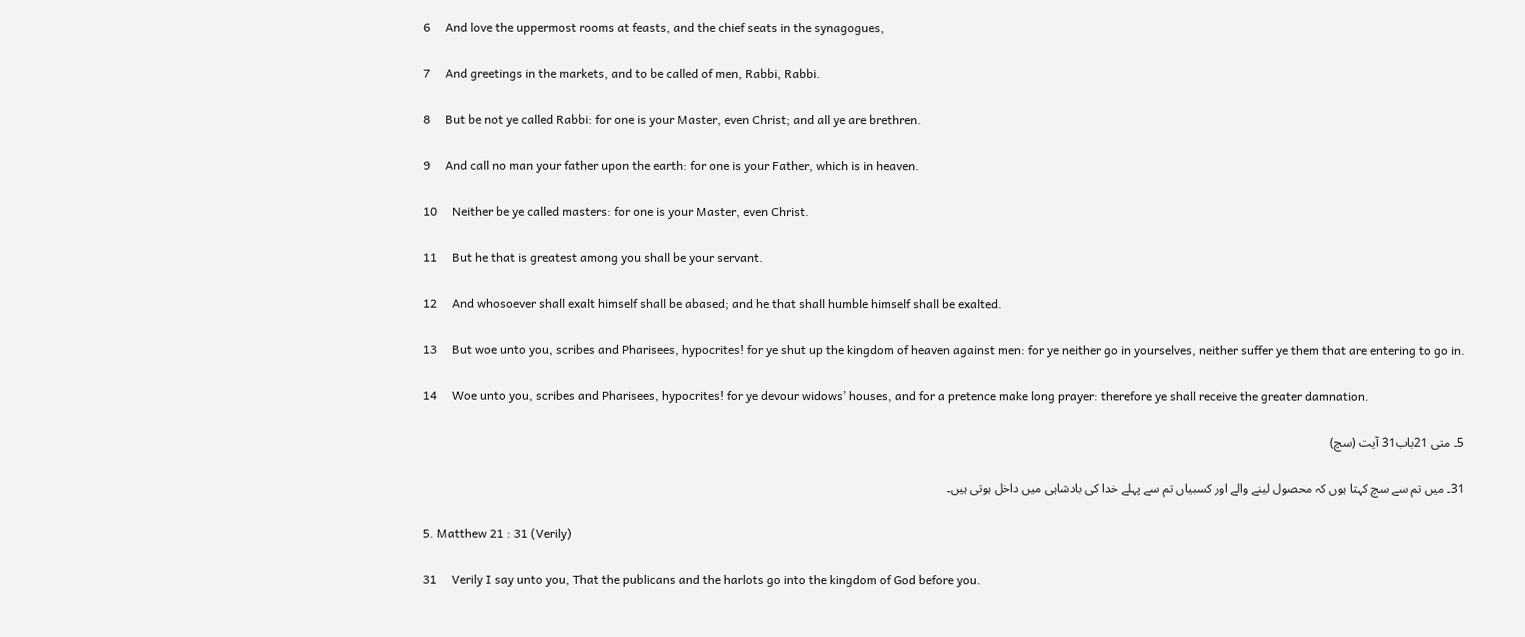6     And love the uppermost rooms at feasts, and the chief seats in the synagogues,

7     And greetings in the markets, and to be called of men, Rabbi, Rabbi.

8     But be not ye called Rabbi: for one is your Master, even Christ; and all ye are brethren.

9     And call no man your father upon the earth: for one is your Father, which is in heaven.

10     Neither be ye called masters: for one is your Master, even Christ.

11     But he that is greatest among you shall be your servant.

12     And whosoever shall exalt himself shall be abased; and he that shall humble himself shall be exalted.

13     But woe unto you, scribes and Pharisees, hypocrites! for ye shut up the kingdom of heaven against men: for ye neither go in yourselves, neither suffer ye them that are entering to go in.

14     Woe unto you, scribes and Pharisees, hypocrites! for ye devour widows’ houses, and for a pretence make long prayer: therefore ye shall receive the greater damnation.

5۔ متی 21باب31 آیت (سچ)

31۔ میں تم سے سچ کہتا ہوں کہ محصول لینے والے اور کسبیاں تم سے پہلے خدا کی بادشاہی میں داخل ہوتی ہیں۔

5. Matthew 21 : 31 (Verily)

31     Verily I say unto you, That the publicans and the harlots go into the kingdom of God before you.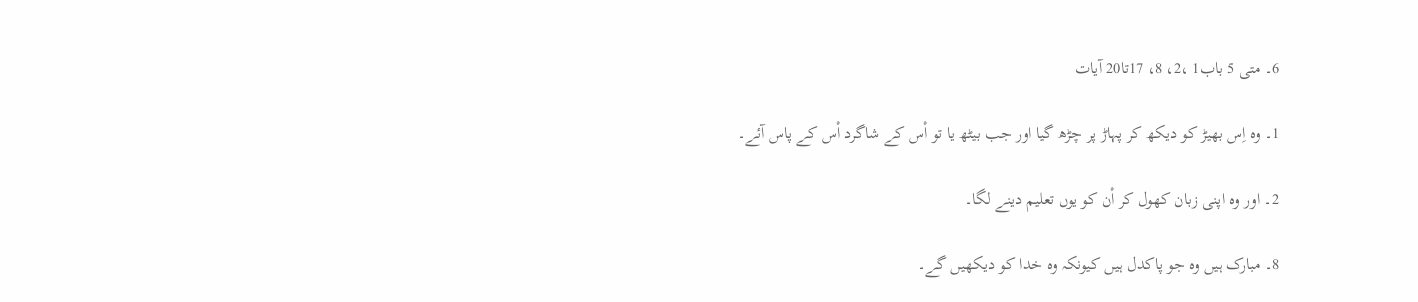6۔ متی 5 باب1 ،2، 8، 17تا20 آیات

1۔ وہ اِس بھیڑ کو دیکھ کر پہاڑ پر چڑھ گیا اور جب بیٹھ یا تو اْس کے شاگرد اْس کے پاس آئے۔

2۔ اور وہ اپنی زبان کھول کر اْن کو یوں تعلیم دینے لگا۔

8۔ مبارک ہیں وہ جو پاکدل ہیں کیونکہ وہ خدا کو دیکھیں گے۔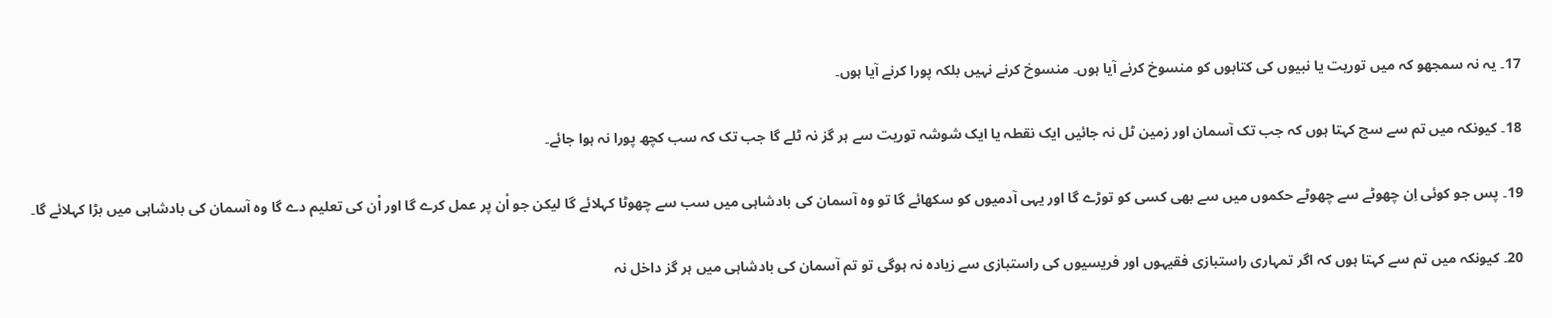17۔ یہ نہ سمجھو کہ میں توریت یا نبیوں کی کتابوں کو منسوخ کرنے آیا ہوں۔ منسوخ کرنے نہیں بلکہ پورا کرنے آیا ہوں۔

18۔ کیونکہ میں تم سے سچ کہتا ہوں کہ جب تک آسمان اور زمین ٹل نہ جائیں ایک نقطہ یا ایک شوشہ توریت سے ہر گز نہ ٹلے گا جب تک کہ سب کچھ پورا نہ ہوا جائے۔

19۔ پس جو کوئی اِن چھوٹے سے چھوٹے حکموں میں سے بھی کسی کو توڑے گا اور یہی آدمیوں کو سکھائے گا تو وہ آسمان کی بادشاہی میں سب سے چھوٹا کہلائے گا لیکن جو اْن پر عمل کرے گا اور اْن کی تعلیم دے گا وہ آسمان کی بادشاہی میں بڑا کہلائے گا۔

20۔ کیونکہ میں تم سے کہتا ہوں کہ اگر تمہاری راستبازی فقیہوں اور فریسیوں کی راستبازی سے زیادہ نہ ہوگی تو تم آسمان کی بادشاہی میں ہر گز داخل نہ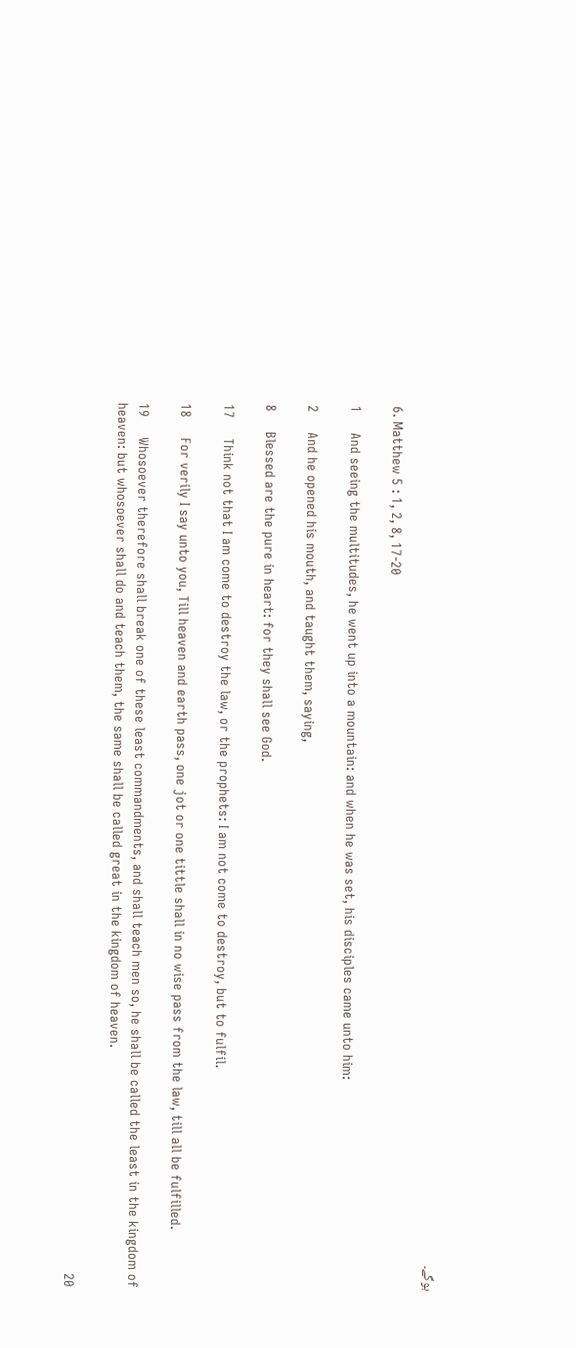ہوگے۔

6. Matthew 5 : 1, 2, 8, 17-20

1     And seeing the multitudes, he went up into a mountain: and when he was set, his disciples came unto him:

2     And he opened his mouth, and taught them, saying,

8     Blessed are the pure in heart: for they shall see God.

17     Think not that I am come to destroy the law, or the prophets: I am not come to destroy, but to fulfil.

18     For verily I say unto you, Till heaven and earth pass, one jot or one tittle shall in no wise pass from the law, till all be fulfilled.

19     Whosoever therefore shall break one of these least commandments, and shall teach men so, he shall be called the least in the kingdom of heaven: but whosoever shall do and teach them, the same shall be called great in the kingdom of heaven.

20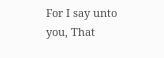For I say unto you, That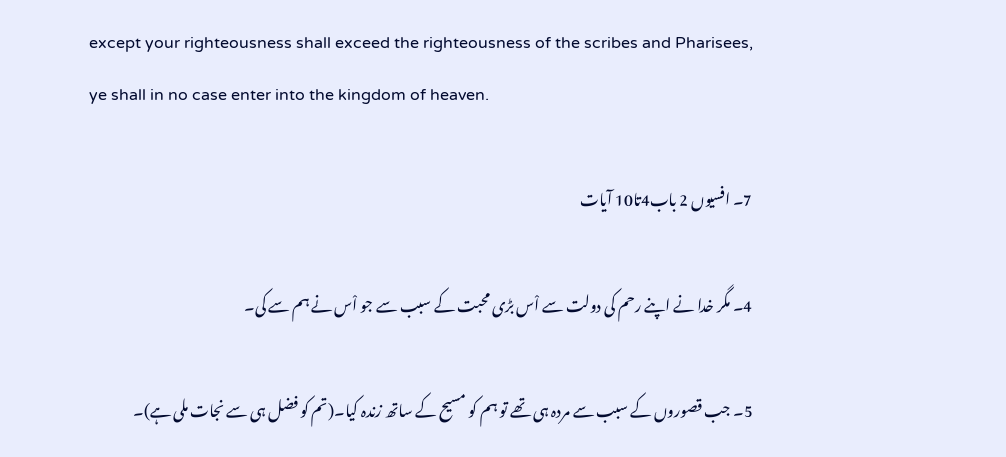except your righteousness shall exceed the righteousness of the scribes and Pharisees, ye shall in no case enter into the kingdom of heaven.

7۔ افسیوں 2 باب4تا10 آیات

4۔ مگر خدا نے اپنے رحم کی دولت سے اْس بڑی محبت کے سبب سے جو اْس نے ہم سے کی۔

5۔ جب قصوروں کے سبب سے مردہ ہی تھے تو ہم کو مسیح کے ساتھ زندہ کیا۔(تم کو فضل ہی سے نجات ملی ہے)۔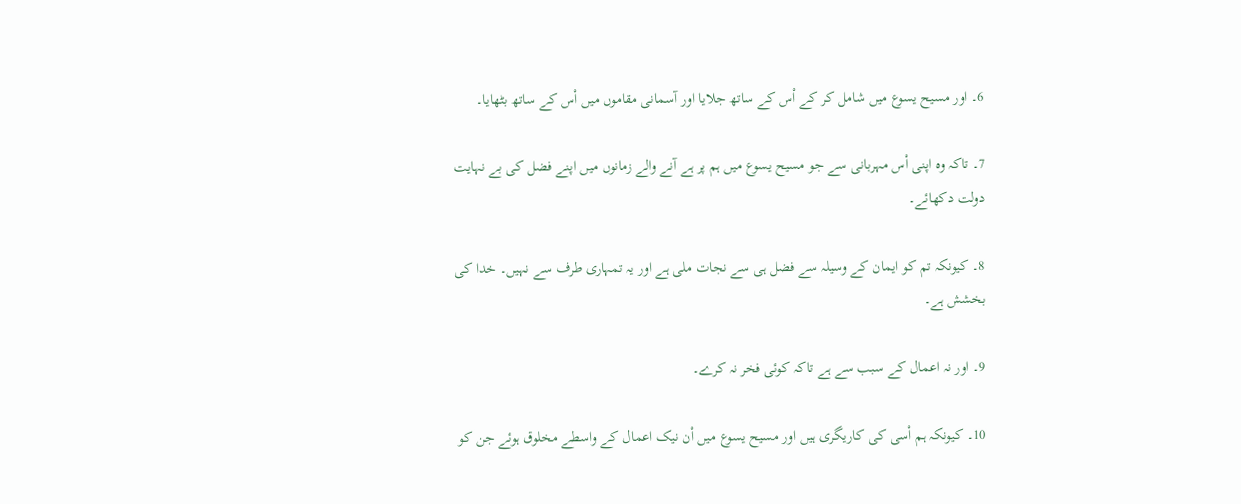6۔ اور مسیح یسوع میں شامل کر کے اْس کے ساتھ جلایا اور آسمانی مقاموں میں اْس کے ساتھ بٹھایا۔

7۔ تاکہ وہ اپنی اْس مہربانی سے جو مسیح یسوع میں ہم پر ہے آنے والے زمانوں میں اپنے فضل کی بے نہایت دولت دکھائے۔

8۔ کیونکہ تم کو ایمان کے وسیلہ سے فضل ہی سے نجات ملی ہے اور یہ تمہاری طرف سے نہیں۔ خدا کی بخشش ہے۔

9۔ اور نہ اعمال کے سبب سے ہے تاکہ کوئی فخر نہ کرے۔

10۔ کیونکہ ہم اْسی کی کاریگری ہیں اور مسیح یسوع میں اْن نیک اعمال کے واسطے مخلوق ہوئے جن کو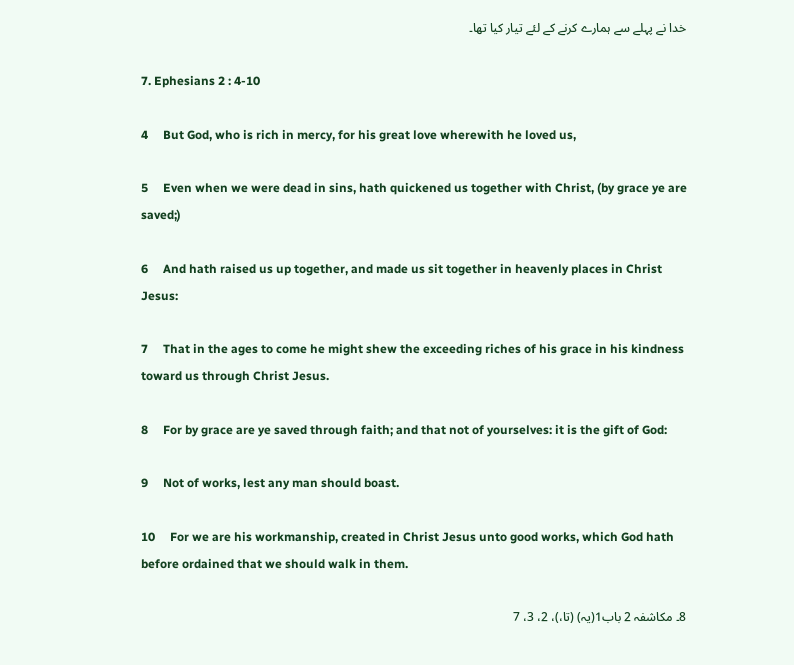خدا نے پہلے سے ہمارے کرنے کے لئے تیار کیا تھا۔

7. Ephesians 2 : 4-10

4     But God, who is rich in mercy, for his great love wherewith he loved us,

5     Even when we were dead in sins, hath quickened us together with Christ, (by grace ye are saved;)

6     And hath raised us up together, and made us sit together in heavenly places in Christ Jesus:

7     That in the ages to come he might shew the exceeding riches of his grace in his kindness toward us through Christ Jesus.

8     For by grace are ye saved through faith; and that not of yourselves: it is the gift of God:

9     Not of works, lest any man should boast.

10     For we are his workmanship, created in Christ Jesus unto good works, which God hath before ordained that we should walk in them.

8۔ مکاشفہ 2 باب1(یہ) (تا،)، 2، 3، 7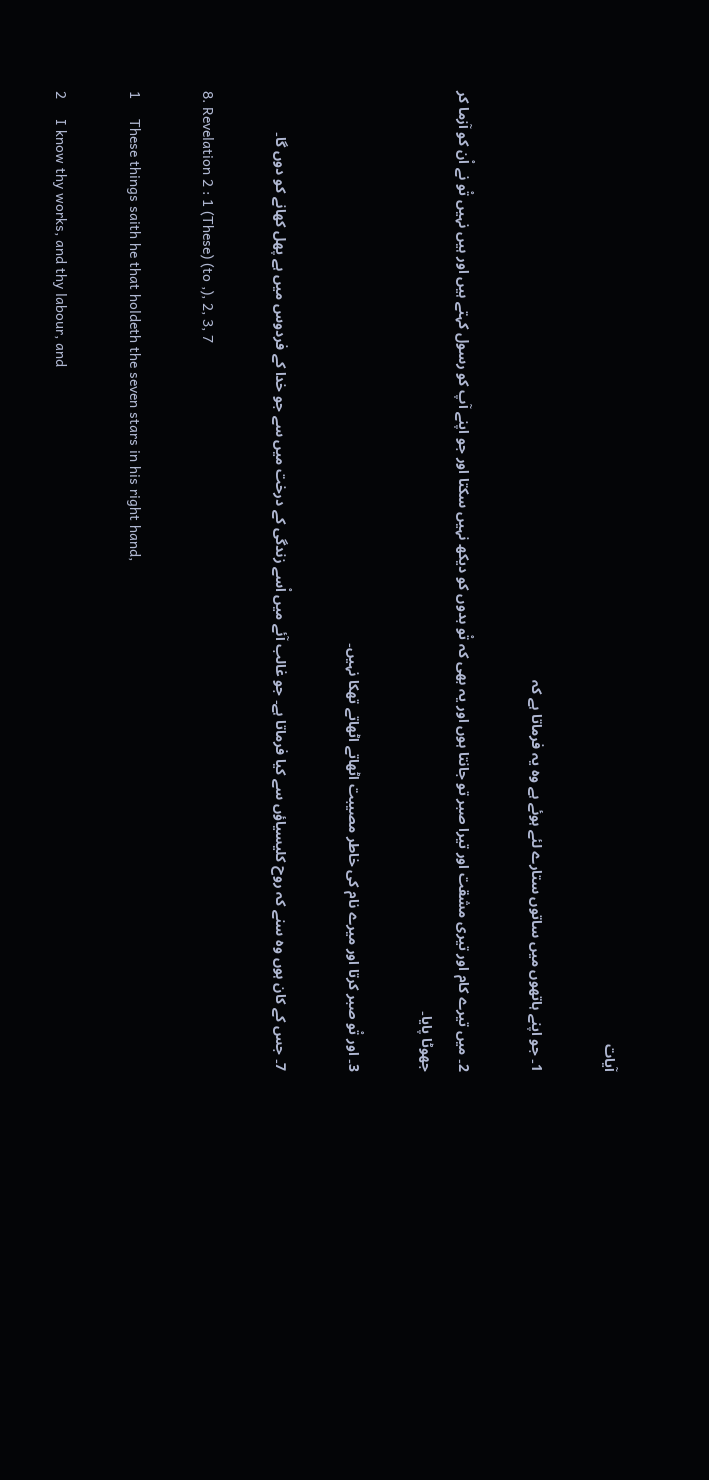آیات

1۔ جو اپنے ہاتھوں میں ساتوں ستارے لئے ہوئے ہے وہ یہ فرماتا ہے کہ

2۔ میں تیرے کام اور تیری مشقت اور تیرا صبر تو جانتا ہوں اور یہ بھی کہ تْو بدوں کو دیکھ نہیں سکتا اور جو اپنے آپ کو رسول کہتے ہیں اور ہیں نہیں تْو نے اْن کو آزما کر جھوٹا پایا۔

3۔ اور تْو صبر کرتا اور میرے نام کی خاطر مصیبت اٹھاتے اٹھاتے تھکا نہیں۔

7۔ جس کے کان ہوں وہ سنے کہ روح کلیسیاؤں سے کیا فرماتا ہے۔ جو غالب آئے میں اْسے زندگی کے درخت میں سے جو خدا کے فردوس میں ہے پھل کھانے کو دوں گا۔

8. Revelation 2 : 1 (These) (to ,), 2, 3, 7

1     These things saith he that holdeth the seven stars in his right hand,

2     I know thy works, and thy labour, and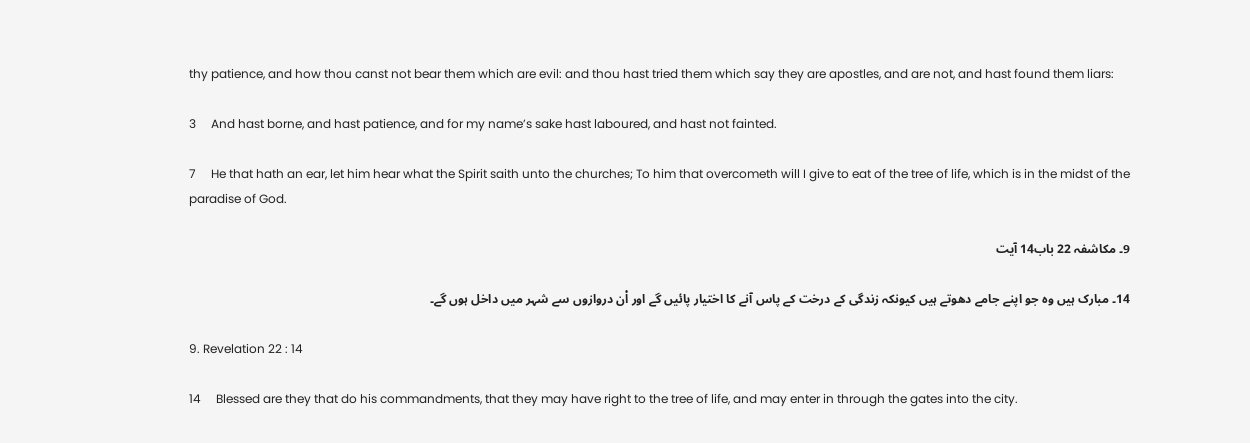thy patience, and how thou canst not bear them which are evil: and thou hast tried them which say they are apostles, and are not, and hast found them liars:

3     And hast borne, and hast patience, and for my name’s sake hast laboured, and hast not fainted.

7     He that hath an ear, let him hear what the Spirit saith unto the churches; To him that overcometh will I give to eat of the tree of life, which is in the midst of the paradise of God.

9۔ مکاشفہ 22 باب14 آیت

14۔ مبارک ہیں وہ جو اپنے جامے دھوتے ہیں کیونکہ زندگی کے درخت کے پاس آنے کا اختیار پائیں گے اور اْن دروازوں سے شہر میں داخل ہوں گے۔

9. Revelation 22 : 14

14     Blessed are they that do his commandments, that they may have right to the tree of life, and may enter in through the gates into the city.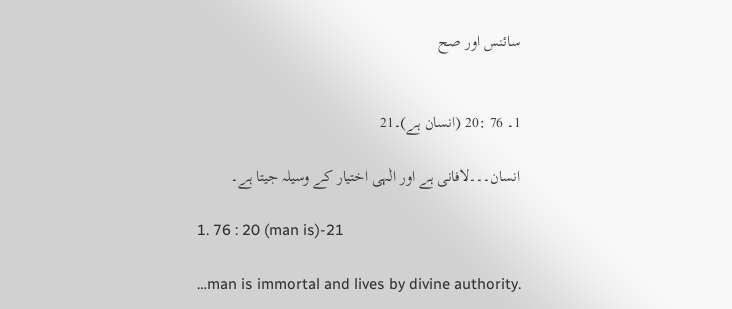سائنس اور صح


1۔ 76 :20 (انسان ہے)۔21

انسان۔۔۔لافانی ہے اور الٰہی اختیار کے وسیلہ جیتا ہے۔

1. 76 : 20 (man is)-21

…man is immortal and lives by divine authority.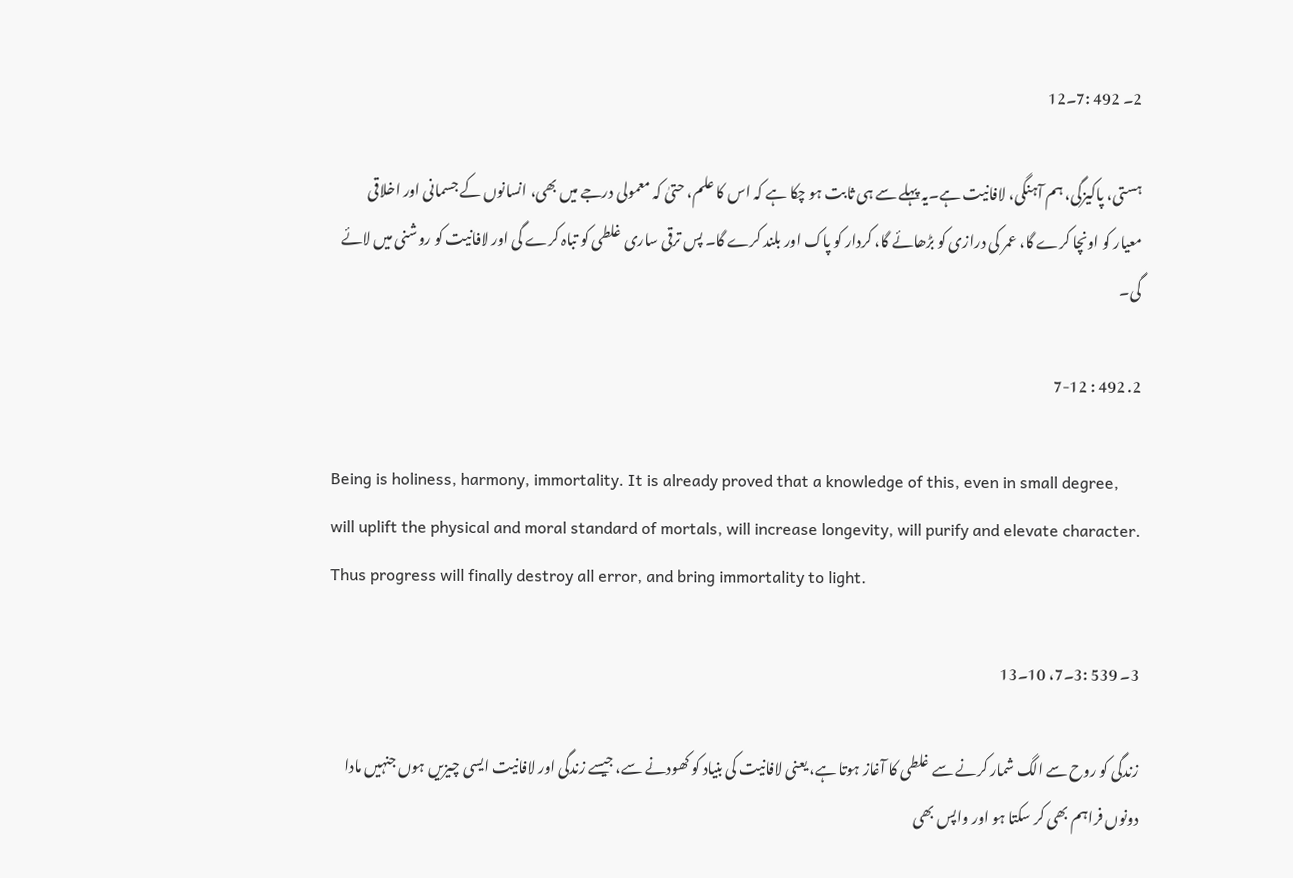2۔ 492 :7۔12

ہستی، پاکیزگی، ہم آہنگی، لافانیت ہے۔یہ پہلے سے ہی ثابت ہو چکا ہے کہ اس کا علم، حتیٰ کہ معمولی درجے میں بھی، انسانوں کے جسمانی اور اخلاقی معیار کو اونچا کرے گا، عمر کی درازی کو بڑھائے گا، کردار کو پاک اور بلند کرے گا۔ پس ترقی ساری غلطی کو تباہ کرے گی اور لافانیت کو روشنی میں لائے گی۔

2. 492 : 7-12

Being is holiness, harmony, immortality. It is already proved that a knowledge of this, even in small degree, will uplift the physical and moral standard of mortals, will increase longevity, will purify and elevate character. Thus progress will finally destroy all error, and bring immortality to light.

3۔ 539 :3۔7، 10۔13

زندگی کو روح سے الگ شمار کرنے سے غلطی کا آغاز ہوتا ہے، یعنی لافانیت کی بنیاد کو کھودنے سے، جیسے زندگی اور لافانیت ایسی چیزیں ہوں جنہیں مادا دونوں فراہم بھی کر سکتا ہو اور واپس بھی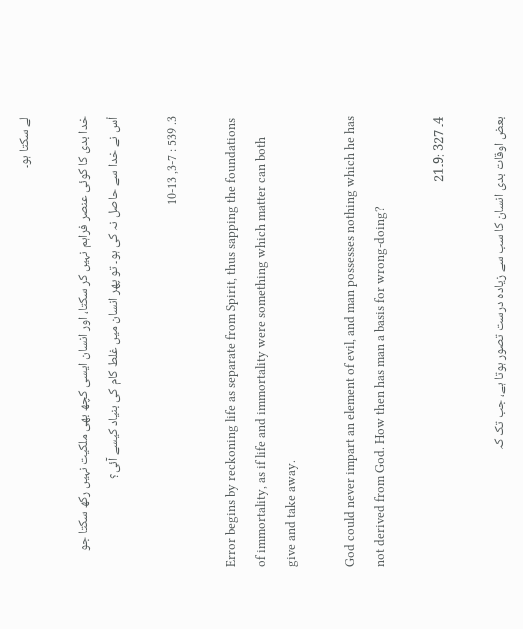لے سکتا ہو۔

خدا بدی کا کوئی عنصر فراہم نہیں کر سکتا، اور انسان ایسی کچھ بھی ملکیت نہیں رکھ سکتا جو اْس نے خدا سے حاصل نہ کی ہو۔ تو پھر انسان میں غلط کام کی بنیاد کیسے آئی؟

3. 539 : 3-7, 10-13

Error begins by reckoning life as separate from Spirit, thus sapping the foundations of immortality, as if life and immortality were something which matter can both give and take away.

God could never impart an element of evil, and man possesses nothing which he has not derived from God. How then has man a basis for wrong-doing?

4۔ 327 :9۔21

بعض اوقات بدی انسان کا سب سے زیادہ درست تصور ہوتا ہے، جب تک کہ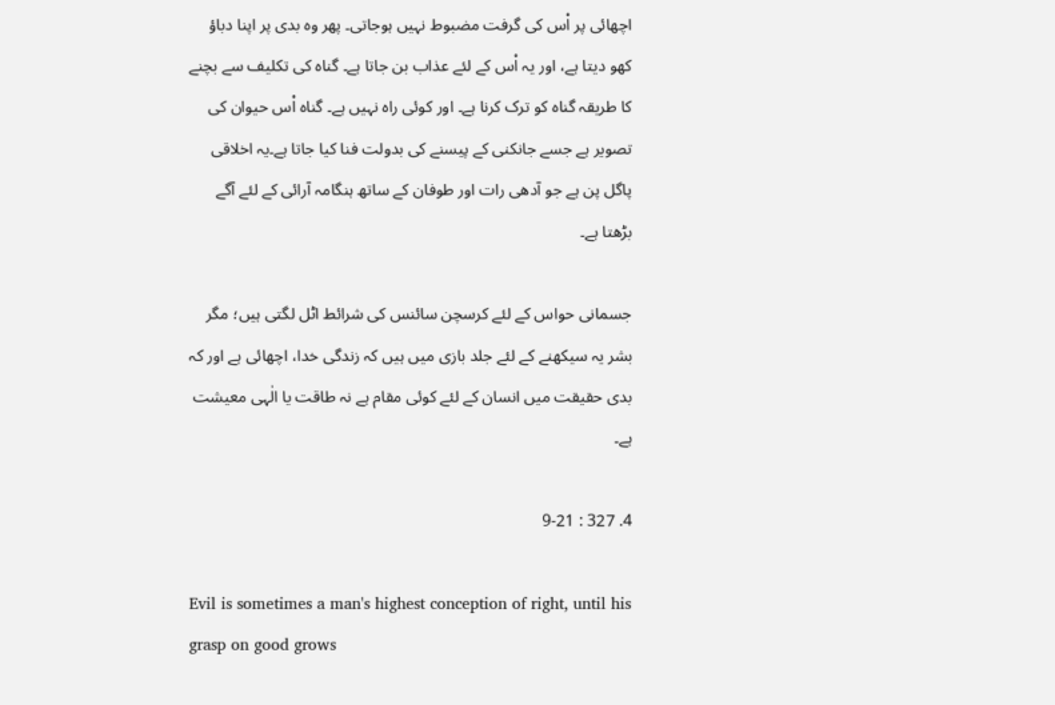اچھائی پر اْس کی گرفت مضبوط نہیں ہوجاتی۔ پھر وہ بدی پر اپنا دباؤ کھو دیتا ہے، اور یہ اْس کے لئے عذاب بن جاتا ہے۔ گناہ کی تکلیف سے بچنے کا طریقہ گناہ کو ترک کرنا ہے۔ اور کوئی راہ نہیں ہے۔ گناہ اْس حیوان کی تصویر ہے جسے جانکنی کے پیسنے کی بدولت فنا کیا جاتا ہے۔یہ اخلاقی پاگل پن ہے جو آدھی رات اور طوفان کے ساتھ ہنگامہ آرائی کے لئے آگے بڑھتا ہے۔

جسمانی حواس کے لئے کرسچن سائنس کی شرائط اٹل لگتی ہیں؛ مگر بشر یہ سیکھنے کے لئے جلد بازی میں ہیں کہ زندگی خدا، اچھائی ہے اور کہ بدی حقیقت میں انسان کے لئے کوئی مقام ہے نہ طاقت یا الٰہی معیشت ہے۔

4. 327 : 9-21

Evil is sometimes a man's highest conception of right, until his grasp on good grows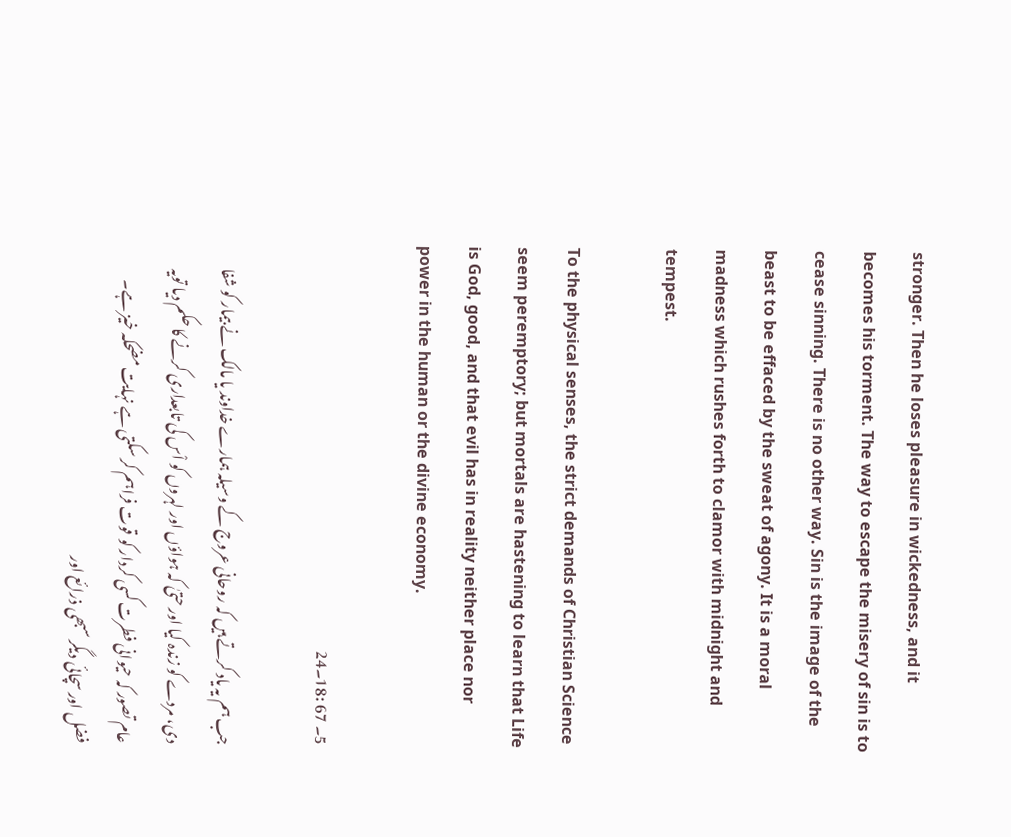stronger. Then he loses pleasure in wickedness, and it becomes his torment. The way to escape the misery of sin is to cease sinning. There is no other way. Sin is the image of the beast to be effaced by the sweat of agony. It is a moral madness which rushes forth to clamor with midnight and tempest.

To the physical senses, the strict demands of Christian Science seem peremptory; but mortals are hastening to learn that Life is God, good, and that evil has in reality neither place nor power in the human or the divine economy.

5۔ 67 :18۔24

جب ہم یہ یاد کرتے ہیں کہ روحانی عروج کے وسیلہ ہمارے خداوند یا مالک نے بیمار کو شفا دی، مردے کو زندہ کیا اور حتیٰ کہ ہواؤں اور لہروں کو اْس کی تابعداری کرنے کا حکم دیا تویہ عام تصور کہ حیوانی فطرت کسی کردار کو قوت فراہم کر سکتی ہے نہایت مضحکہ خیز ہے۔ فضل اور سچائی دیگر سبھی ذرائع اور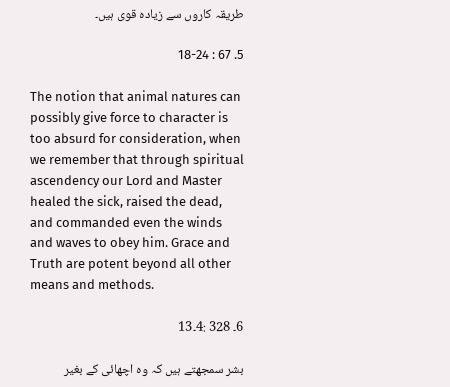طریقہ کاروں سے زیادہ قوی ہیں۔

5. 67 : 18-24

The notion that animal natures can possibly give force to character is too absurd for consideration, when we remember that through spiritual ascendency our Lord and Master healed the sick, raised the dead, and commanded even the winds and waves to obey him. Grace and Truth are potent beyond all other means and methods.

6۔ 328 :4۔13

بشر سمجھتے ہیں کہ وہ اچھائی کے بغیر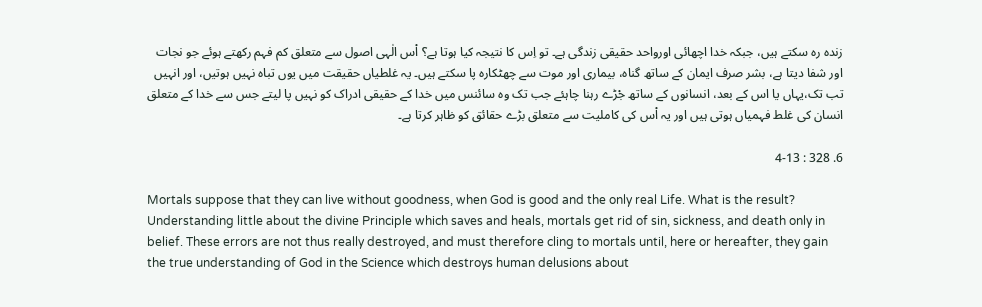زندہ رہ سکتے ہیں، جبکہ خدا اچھائی اورواحد حقیقی زندگی ہے۔ تو اِس کا نتیجہ کیا ہوتا ہے؟ اْس الٰہی اصول سے متعلق کم فہم رکھتے ہوئے جو نجات اور شفا دیتا ہے، بشر صرف ایمان کے ساتھ گناہ، بیماری اور موت سے چھٹکارہ پا سکتے ہیں۔ یہ غلطیاں حقیقت میں یوں تباہ نہیں ہوتیں، اور انہیں تب تک،یہاں یا اس کے بعد، انسانوں کے ساتھ جْڑے رہنا چاہئے جب تک وہ سائنس میں خدا کے حقیقی ادراک کو نہیں پا لیتے جس سے خدا کے متعلق انسان کی غلط فہمیاں ہوتی ہیں اور یہ اْس کی کاملیت سے متعلق بڑے حقائق کو ظاہر کرتا ہے۔

6. 328 : 4-13

Mortals suppose that they can live without goodness, when God is good and the only real Life. What is the result? Understanding little about the divine Principle which saves and heals, mortals get rid of sin, sickness, and death only in belief. These errors are not thus really destroyed, and must therefore cling to mortals until, here or hereafter, they gain the true understanding of God in the Science which destroys human delusions about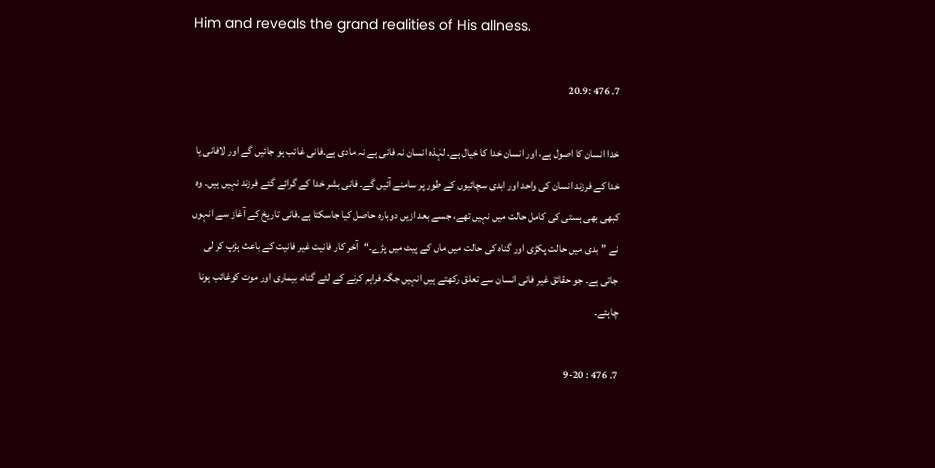Him and reveals the grand realities of His allness.

7۔ 476 :9۔20

خدا انسان کا اصول ہے، اور انسان خدا کا خیال ہے۔ لہٰذہ انسان نہ فانی ہے نہ مادی ہے۔فانی غائب ہو جائیں گے اور لافانی یا خدا کے فرزند انسان کی واحد اور ابدی سچائیوں کے طور پر سامنے آئیں گے۔ فانی بشر خدا کے گرائے گئے فرزند نہیں ہیں۔ وہ کبھی بھی ہستی کی کامل حالت میں نہیں تھے، جسے بعد ازیں دوبارہ حاصل کیا جاسکتا ہے۔فانی تاریخ کے آغاز سے انہوں نے ”بدی میں حالت پکڑی اور گناہ کی حالت میں ماں کے پیٹ میں پڑے۔“آخر کار فانیت غیر فانیت کے باعث ہڑپ کر لی جاتی ہے۔ جو حقائق غیر فانی انسان سے تعلق رکھتے ہیں انہیں جگہ فراہم کرنے کے لئے گناہ، بیماری اور موت کوغائب ہونا چاہئے۔

7. 476 : 9-20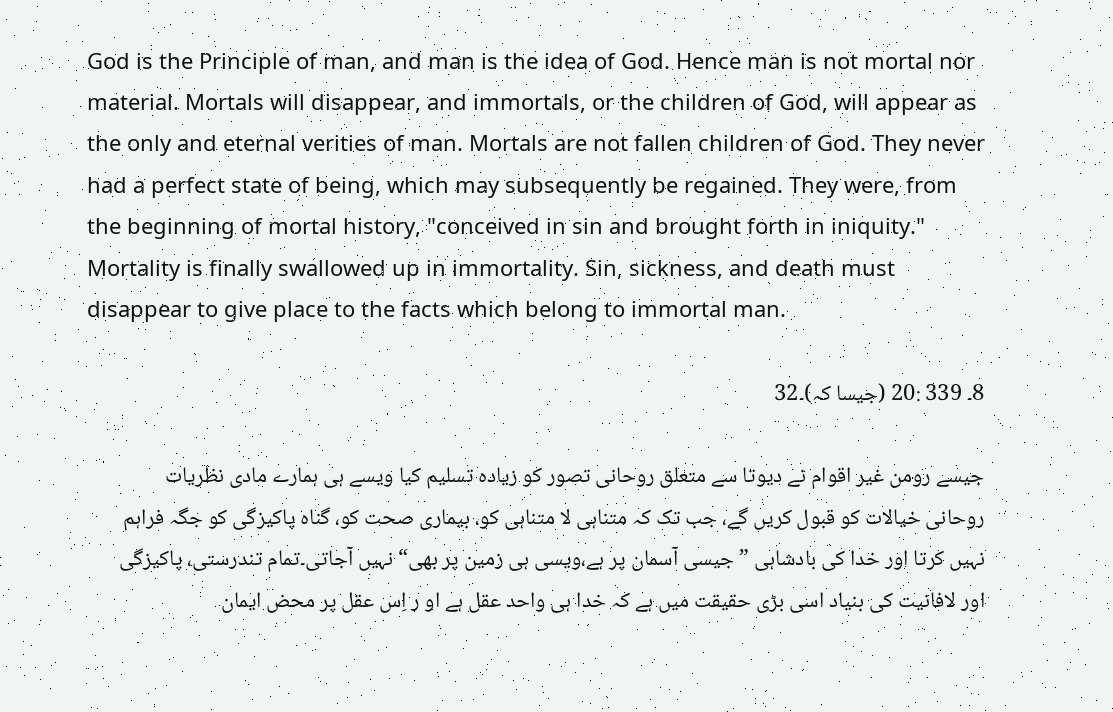God is the Principle of man, and man is the idea of God. Hence man is not mortal nor material. Mortals will disappear, and immortals, or the children of God, will appear as the only and eternal verities of man. Mortals are not fallen children of God. They never had a perfect state of being, which may subsequently be regained. They were, from the beginning of mortal history, "conceived in sin and brought forth in iniquity." Mortality is finally swallowed up in immortality. Sin, sickness, and death must disappear to give place to the facts which belong to immortal man.

8۔ 339 :20 (جیسا کہ)۔32

جیسے رومن غیر اقوام نے دیوتا سے متعلق روحانی تصور کو زیادہ تسلیم کیا ویسے ہی ہمارے مادی نظریات روحانی خیالات کو قبول کریں گے، جب تک کہ متناہی لا متناہی کو، بیماری صحت کو، گناہ پاکیزگی کو جگہ فراہم نہیں کرتا اور خدا کی بادشاہی ”جیسی آسمان پر ہے،ویسی ہی زمین پر بھی“ نہیں آجاتی۔تمام تندرستی، پاکیزگی اور لافانیت کی بنیاد اسی بڑی حقیقت میں ہے کہ خدا ہی واحد عقل ہے او ر اِس عقل پر محض ایمان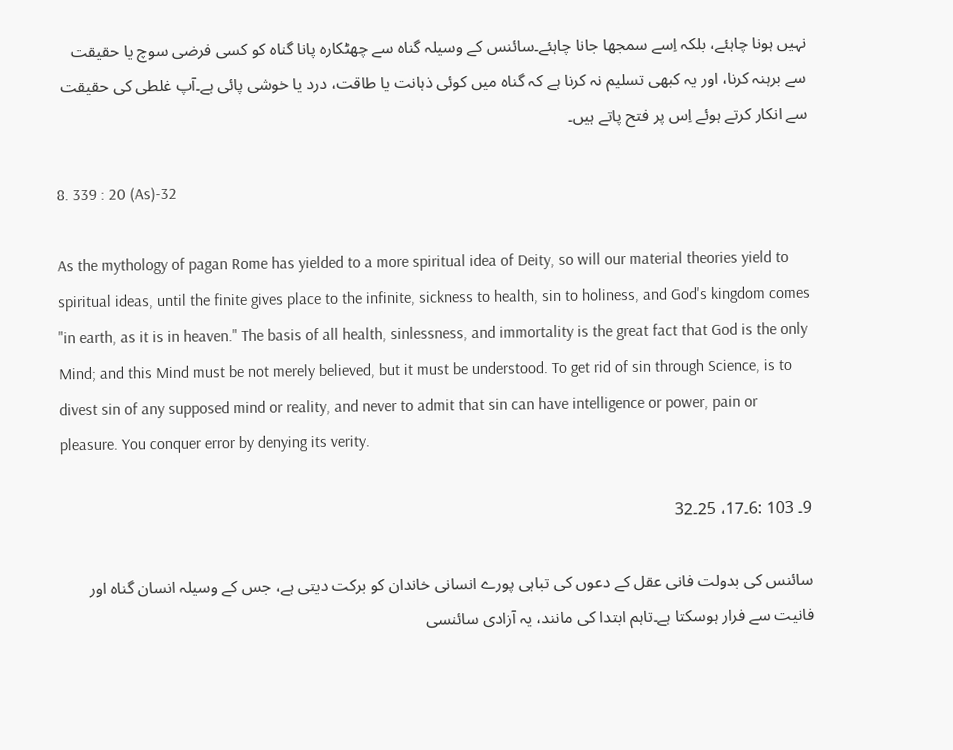نہیں ہونا چاہئے، بلکہ اِسے سمجھا جانا چاہئے۔سائنس کے وسیلہ گناہ سے چھٹکارہ پانا گناہ کو کسی فرضی سوچ یا حقیقت سے برہنہ کرنا، اور یہ کبھی تسلیم نہ کرنا ہے کہ گناہ میں کوئی ذہانت یا طاقت، درد یا خوشی پائی ہے۔آپ غلطی کی حقیقت سے انکار کرتے ہوئے اِس پر فتح پاتے ہیں۔

8. 339 : 20 (As)-32

As the mythology of pagan Rome has yielded to a more spiritual idea of Deity, so will our material theories yield to spiritual ideas, until the finite gives place to the infinite, sickness to health, sin to holiness, and God's kingdom comes "in earth, as it is in heaven." The basis of all health, sinlessness, and immortality is the great fact that God is the only Mind; and this Mind must be not merely believed, but it must be understood. To get rid of sin through Science, is to divest sin of any supposed mind or reality, and never to admit that sin can have intelligence or power, pain or pleasure. You conquer error by denying its verity.

9۔ 103 :6۔17، 25۔32

سائنس کی بدولت فانی عقل کے دعوں کی تباہی پورے انسانی خاندان کو برکت دیتی ہے، جس کے وسیلہ انسان گناہ اور فانیت سے فرار ہوسکتا ہے۔تاہم ابتدا کی مانند، یہ آزادی سائنسی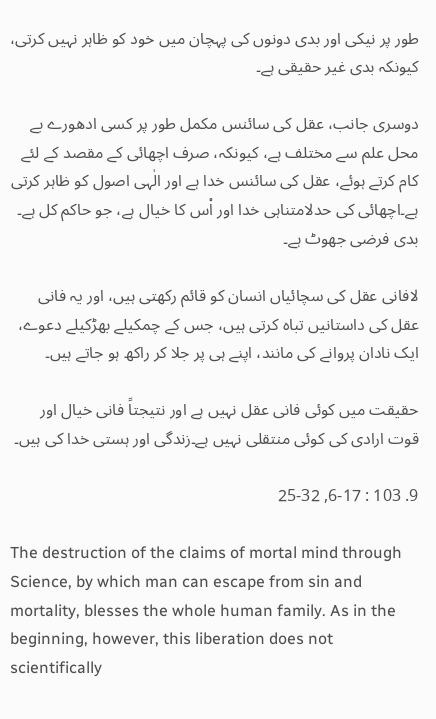طور پر نیکی اور بدی دونوں کی پہچان میں خود کو ظاہر نہیں کرتی، کیونکہ بدی غیر حقیقی ہے۔

دوسری جانب، عقل کی سائنس مکمل طور پر کسی ادھورے بے محل علم سے مختلف ہے، کیونکہ، صرف اچھائی کے مقصد کے لئے کام کرتے ہوئے، عقل کی سائنس خدا ہے اور الٰہی اصول کو ظاہر کرتی ہے۔اچھائی کی حدلامتناہی خدا اور اْس کا خیال ہے، جو حاکم کل ہے۔ بدی فرضی جھوٹ ہے۔

لافانی عقل کی سچائیاں انسان کو قائم رکھتی ہیں، اور یہ فانی عقل کی داستانیں تباہ کرتی ہیں، جس کے چمکیلے بھڑکیلے دعوے، ایک نادان پروانے کی مانند، اپنے ہی پر جلا کر راکھ ہو جاتے ہیں۔

حقیقت میں کوئی فانی عقل نہیں ہے اور نتیجتاً فانی خیال اور قوت ارادی کی کوئی منتقلی نہیں ہے۔زندگی اور ہستی خدا کی ہیں۔

9. 103 : 6-17, 25-32

The destruction of the claims of mortal mind through Science, by which man can escape from sin and mortality, blesses the whole human family. As in the beginning, however, this liberation does not scientifically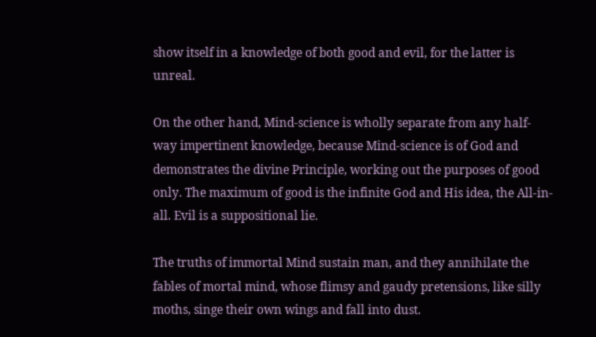show itself in a knowledge of both good and evil, for the latter is unreal.

On the other hand, Mind-science is wholly separate from any half-way impertinent knowledge, because Mind-science is of God and demonstrates the divine Principle, working out the purposes of good only. The maximum of good is the infinite God and His idea, the All-in-all. Evil is a suppositional lie.

The truths of immortal Mind sustain man, and they annihilate the fables of mortal mind, whose flimsy and gaudy pretensions, like silly moths, singe their own wings and fall into dust.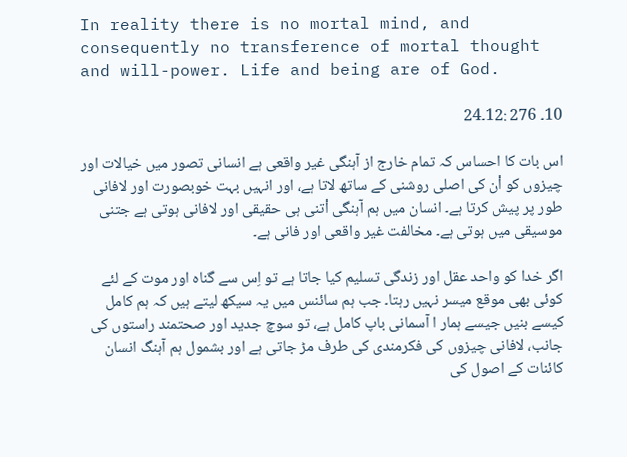In reality there is no mortal mind, and consequently no transference of mortal thought and will-power. Life and being are of God.

10۔ 276 :12۔24

اس بات کا احساس کہ تمام خارج از آہنگی غیر واقعی ہے انسانی تصور میں خیالات اور چیزوں کو اْن کی اصلی روشنی کے ساتھ لاتا ہے، اور انہیں بہت خوبصورت اور لافانی طور پر پیش کرتا ہے۔ انسان میں ہم آہنگی اْتنی ہی حقیقی اور لافانی ہوتی ہے جتنی موسیقی میں ہوتی ہے۔ مخالفت غیر واقعی اور فانی ہے۔

اگر خدا کو واحد عقل اور زندگی تسلیم کیا جاتا ہے تو اِس سے گناہ اور موت کے لئے کوئی بھی موقع میسر نہیں رہتا۔ جب ہم سائنس میں یہ سیکھ لیتے ہیں کہ ہم کامل کیسے بنیں جیسے ہمار ا آسمانی باپ کامل ہے، تو سوچ جدید اور صحتمند راستوں کی جانب، لافانی چیزوں کی فکرمندی کی طرف مڑ جاتی ہے اور بشمول ہم آہنگ انسان کائنات کے اصول کی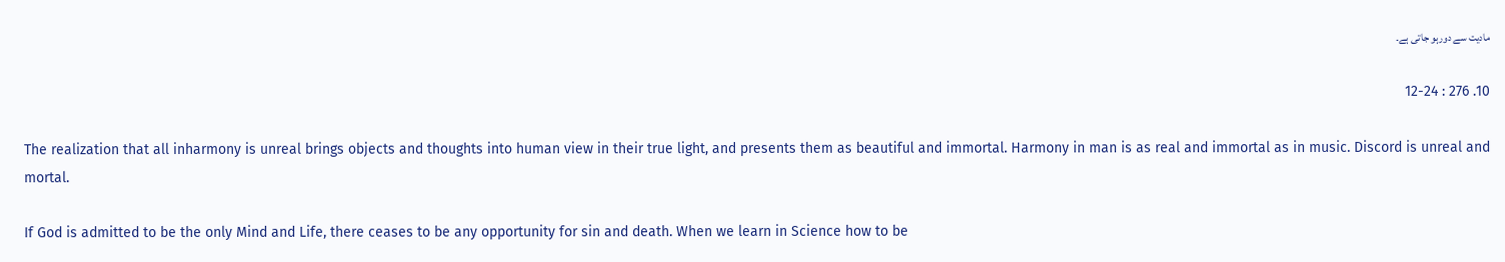مادیت سے دورہو جاتی ہے۔

10. 276 : 12-24

The realization that all inharmony is unreal brings objects and thoughts into human view in their true light, and presents them as beautiful and immortal. Harmony in man is as real and immortal as in music. Discord is unreal and mortal.

If God is admitted to be the only Mind and Life, there ceases to be any opportunity for sin and death. When we learn in Science how to be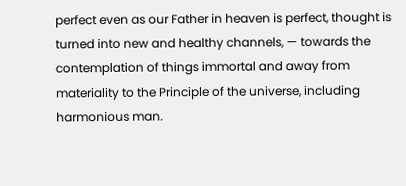perfect even as our Father in heaven is perfect, thought is turned into new and healthy channels, — towards the contemplation of things immortal and away from materiality to the Principle of the universe, including harmonious man.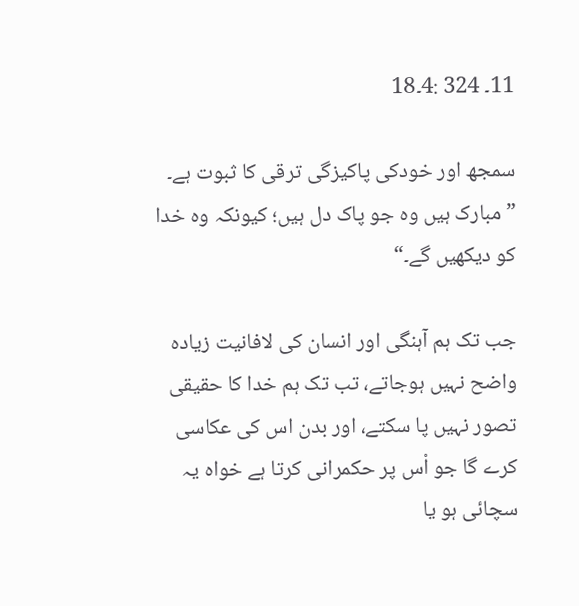11۔ 324 :4۔18

سمجھ اور خودکی پاکیزگی ترقی کا ثبوت ہے۔ ”مبارک ہیں وہ جو پاک دل ہیں؛ کیونکہ وہ خدا کو دیکھیں گے۔“

جب تک ہم آہنگی اور انسان کی لافانیت زیادہ واضح نہیں ہوجاتے، تب تک ہم خدا کا حقیقی تصور نہیں پا سکتے، اور بدن اس کی عکاسی کرے گا جو اْس پر حکمرانی کرتا ہے خواہ یہ سچائی ہو یا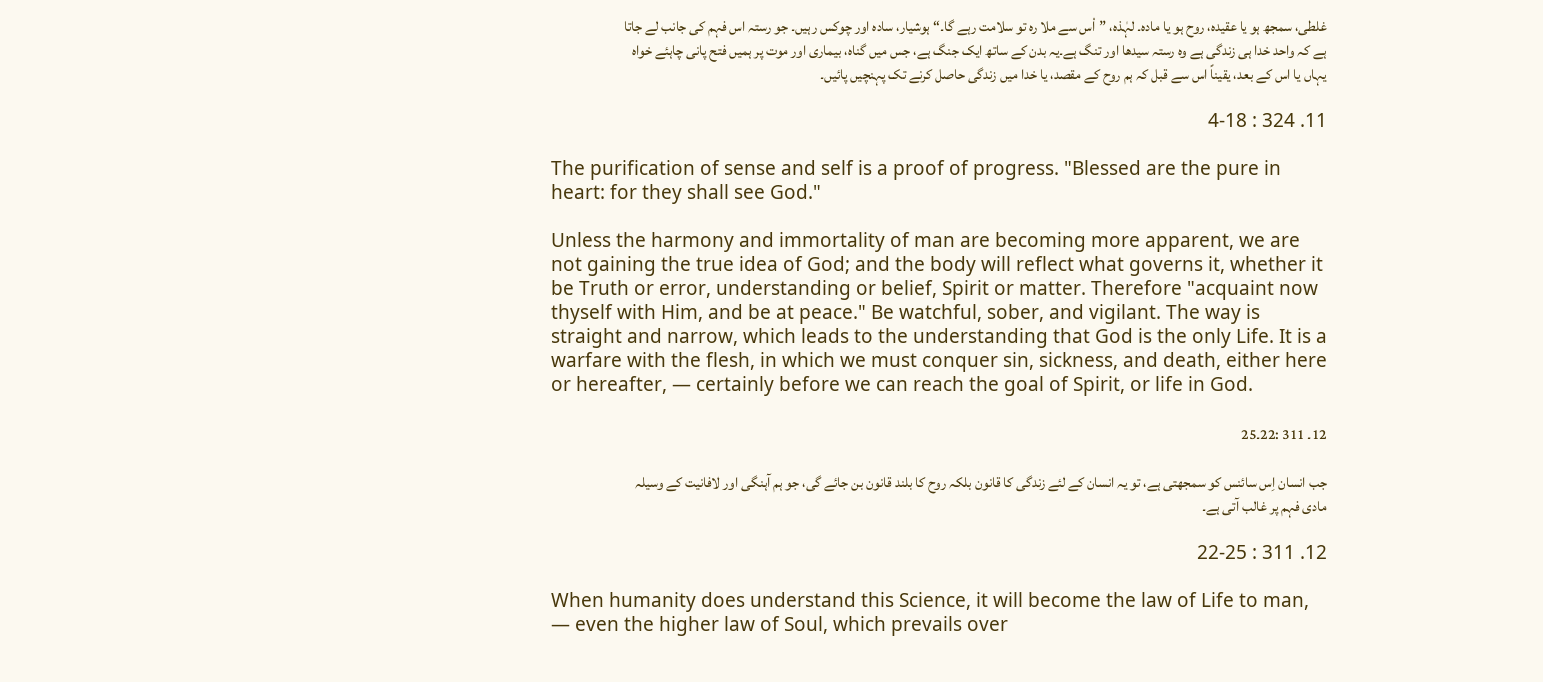غلطی، سمجھ ہو یا عقیدہ، روح ہو یا مادہ۔ لہٰذہ، ”اْس سے ملا رہ تو سلامت رہے گا۔“ ہوشیار، سادہ اور چوکس رہیں۔ جو رستہ اس فہم کی جانب لے جاتا ہے کہ واحد خدا ہی زندگی ہے وہ رستہ سیدھا اور تنگ ہے۔یہ بدن کے ساتھ ایک جنگ ہے، جس میں گناہ، بیماری اور موت پر ہمیں فتح پانی چاہئے خواہ یہاں یا اس کے بعد، یقیناً اس سے قبل کہ ہم روح کے مقصد، یا خدا میں زندگی حاصل کرنے تک پہنچیں پائیں۔

11. 324 : 4-18

The purification of sense and self is a proof of progress. "Blessed are the pure in heart: for they shall see God."

Unless the harmony and immortality of man are becoming more apparent, we are not gaining the true idea of God; and the body will reflect what governs it, whether it be Truth or error, understanding or belief, Spirit or matter. Therefore "acquaint now thyself with Him, and be at peace." Be watchful, sober, and vigilant. The way is straight and narrow, which leads to the understanding that God is the only Life. It is a warfare with the flesh, in which we must conquer sin, sickness, and death, either here or hereafter, — certainly before we can reach the goal of Spirit, or life in God.

12۔ 311 :22۔25

جب انسان اِس سائنس کو سمجھتی ہے، تو یہ انسان کے لئے زندگی کا قانون بلکہ روح کا بلند قانون بن جائے گی، جو ہم آہنگی اور لافانیت کے وسیلہ مادی فہم پر غالب آتی ہے۔

12. 311 : 22-25

When humanity does understand this Science, it will become the law of Life to man, — even the higher law of Soul, which prevails over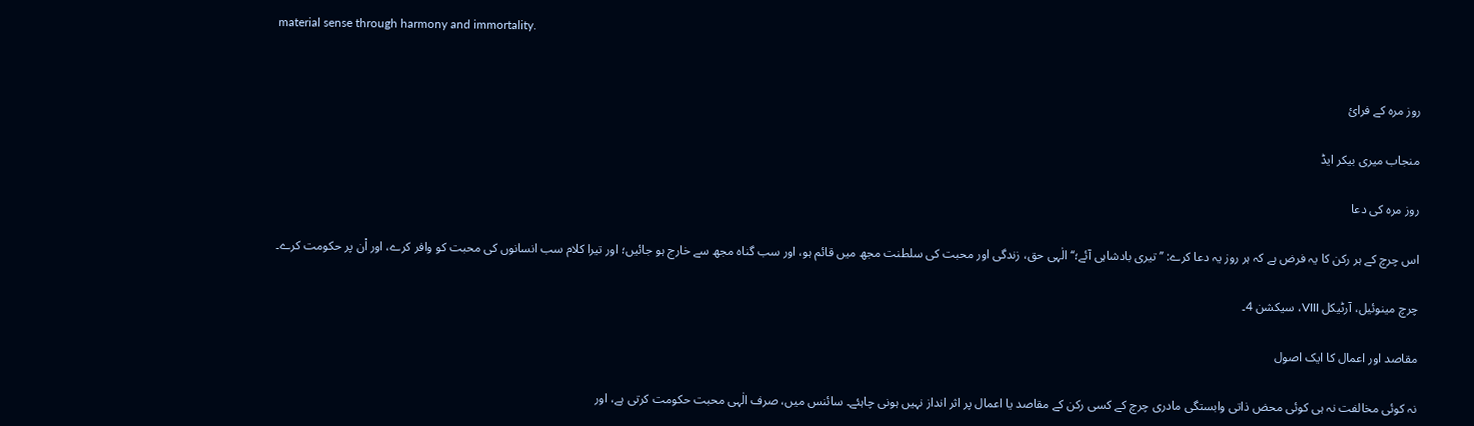material sense through harmony and immortality.


روز مرہ کے فرائ

منجاب میری بیکر ایڈ

روز مرہ کی دعا

اس چرچ کے ہر رکن کا یہ فرض ہے کہ ہر روز یہ دعا کرے: ’’تیری بادشاہی آئے؛‘‘ الٰہی حق، زندگی اور محبت کی سلطنت مجھ میں قائم ہو، اور سب گناہ مجھ سے خارج ہو جائیں؛ اور تیرا کلام سب انسانوں کی محبت کو وافر کرے، اور اْن پر حکومت کرے۔

چرچ مینوئیل، آرٹیکل VIII، سیکشن 4۔

مقاصد اور اعمال کا ایک اصول

نہ کوئی مخالفت نہ ہی کوئی محض ذاتی وابستگی مادری چرچ کے کسی رکن کے مقاصد یا اعمال پر اثر انداز نہیں ہونی چاہئے۔ سائنس میں، صرف الٰہی محبت حکومت کرتی ہے، اور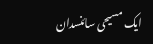ایک مسیحی سائنسدان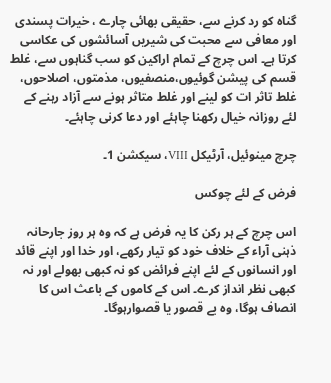گناہ کو رد کرنے سے، حقیقی بھائی چارے ، خیرات پسندی اور معافی سے محبت کی شیریں آسائشوں کی عکاسی کرتا ہے۔ اس چرچ کے تمام اراکین کو سب گناہوں سے، غلط قسم کی پیشن گوئیوں،منصفیوں، مذمتوں، اصلاحوں، غلط تاثر ات کو لینے اور غلط متاثر ہونے سے آزاد رہنے کے لئے روزانہ خیال رکھنا چاہئے اور دعا کرنی چاہئے۔

چرچ مینوئیل، آرٹیکل VIII، سیکشن 1۔

فرض کے لئے چوکس

اس چرچ کے ہر رکن کا یہ فرض ہے کہ وہ ہر روز جارحانہ ذہنی آراء کے خلاف خود کو تیار رکھے، اور خدا اور اپنے قائد اور انسانوں کے لئے اپنے فرائض کو نہ کبھی بھولے اور نہ کبھی نظر انداز کرے۔ اس کے کاموں کے باعث اس کا انصاف ہوگا، وہ بے قصور یا قصوارہوگا۔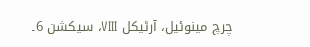چرچ مینوئیل، آرٹیکل VIII، سیکشن 6۔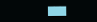███